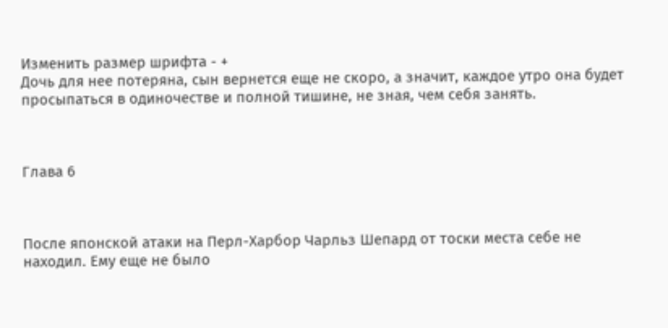Изменить размер шрифта - +
Дочь для нее потеряна, сын вернется еще не скоро, а значит, каждое утро она будет просыпаться в одиночестве и полной тишине, не зная, чем себя занять.



Глава 6



После японской атаки на Перл-Харбор Чарльз Шепард от тоски места себе не находил. Ему еще не было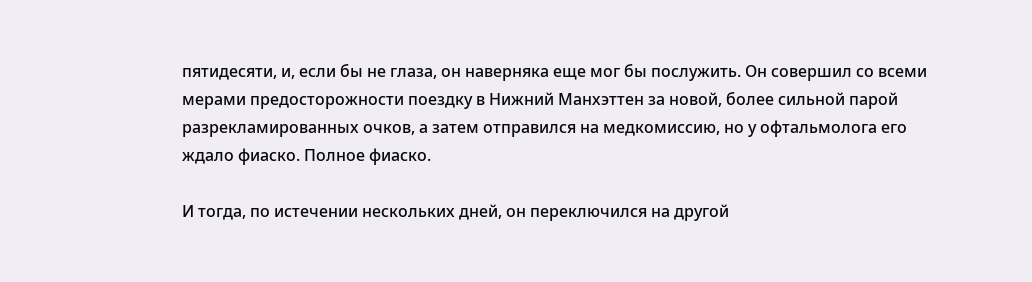пятидесяти, и, если бы не глаза, он наверняка еще мог бы послужить. Он совершил со всеми мерами предосторожности поездку в Нижний Манхэттен за новой, более сильной парой разрекламированных очков, а затем отправился на медкомиссию, но у офтальмолога его ждало фиаско. Полное фиаско.

И тогда, по истечении нескольких дней, он переключился на другой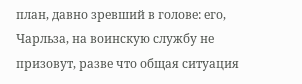план, давно зревший в голове: его, Чарльза, на воинскую службу не призовут, разве что общая ситуация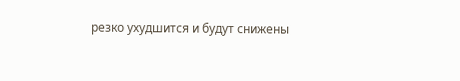резко ухудшится и будут снижены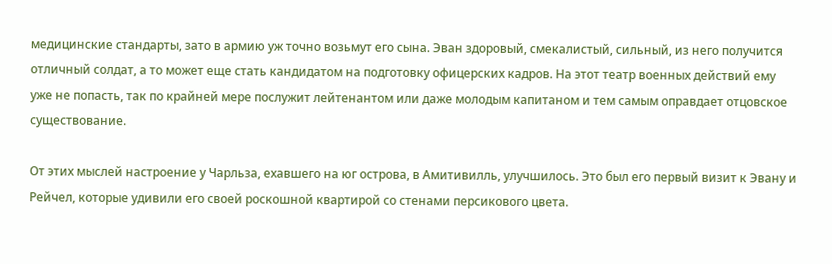медицинские стандарты, зато в армию уж точно возьмут его сына. Эван здоровый, смекалистый, сильный, из него получится отличный солдат, а то может еще стать кандидатом на подготовку офицерских кадров. На этот театр военных действий ему уже не попасть, так по крайней мере послужит лейтенантом или даже молодым капитаном и тем самым оправдает отцовское существование.

От этих мыслей настроение у Чарльза, ехавшего на юг острова, в Амитивилль, улучшилось. Это был его первый визит к Эвану и Рейчел, которые удивили его своей роскошной квартирой со стенами персикового цвета.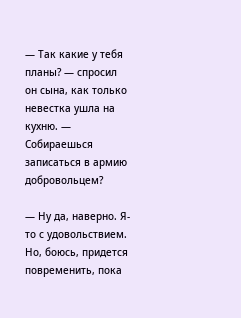— Так какие у тебя планы? — спросил он сына, как только невестка ушла на кухню. — Собираешься записаться в армию добровольцем?

— Ну да, наверно. Я-то с удовольствием. Но, боюсь, придется повременить, пока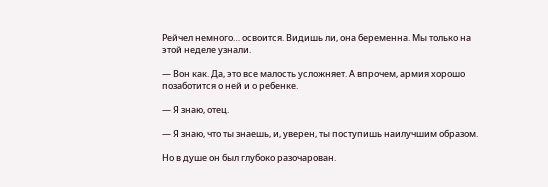Рейчел немного… освоится. Видишь ли, она беременна. Мы только на этой неделе узнали.

— Вон как. Да, это все малость усложняет. А впрочем, армия хорошо позаботится о ней и о ребенке.

— Я знаю, отец.

— Я знаю, что ты знаешь, и, уверен, ты поступишь наилучшим образом.

Но в душе он был глубоко разочарован.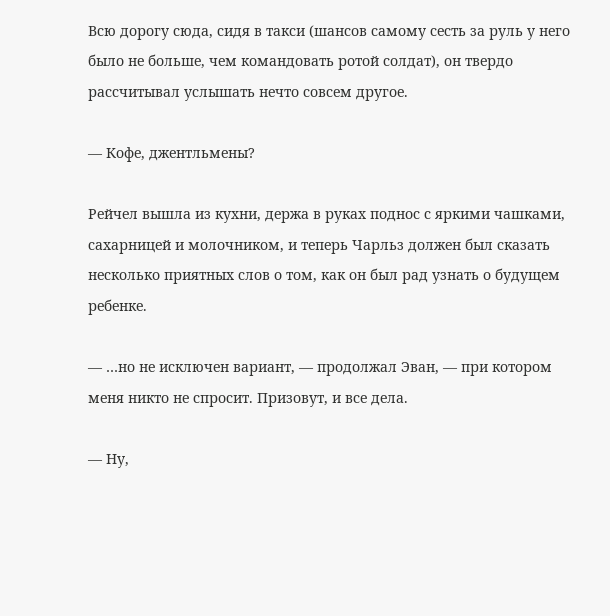Всю дорогу сюда, сидя в такси (шансов самому сесть за руль у него было не больше, чем командовать ротой солдат), он твердо рассчитывал услышать нечто совсем другое.

— Кофе, джентльмены?

Рейчел вышла из кухни, держа в руках поднос с яркими чашками, сахарницей и молочником, и теперь Чарльз должен был сказать несколько приятных слов о том, как он был рад узнать о будущем ребенке.

— …но не исключен вариант, — продолжал Эван, — при котором меня никто не спросит. Призовут, и все дела.

— Ну,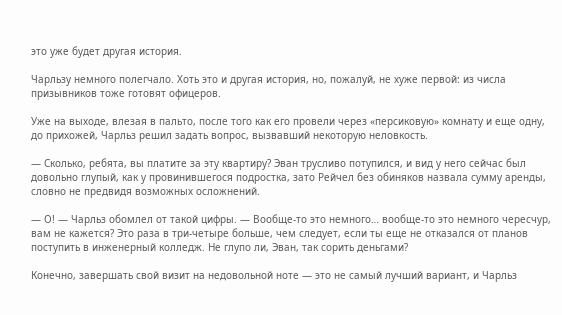это уже будет другая история.

Чарльзу немного полегчало. Хоть это и другая история, но, пожалуй, не хуже первой: из числа призывников тоже готовят офицеров.

Уже на выходе, влезая в пальто, после того как его провели через «персиковую» комнату и еще одну, до прихожей, Чарльз решил задать вопрос, вызвавший некоторую неловкость.

— Сколько, ребята, вы платите за эту квартиру? Эван трусливо потупился, и вид у него сейчас был довольно глупый, как у провинившегося подростка, зато Рейчел без обиняков назвала сумму аренды, словно не предвидя возможных осложнений.

— О! — Чарльз обомлел от такой цифры. — Вообще-то это немного… вообще-то это немного чересчур, вам не кажется? Это раза в три-четыре больше, чем следует, если ты еще не отказался от планов поступить в инженерный колледж. Не глупо ли, Эван, так сорить деньгами?

Конечно, завершать свой визит на недовольной ноте — это не самый лучший вариант, и Чарльз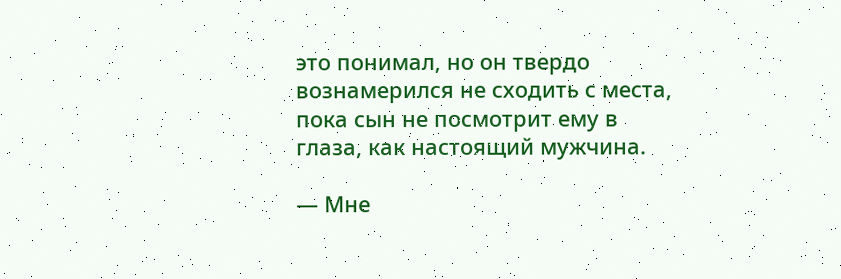это понимал, но он твердо вознамерился не сходить с места, пока сын не посмотрит ему в глаза, как настоящий мужчина.

— Мне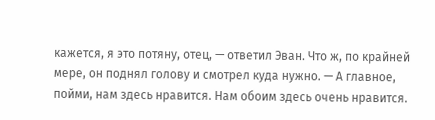кажется, я это потяну, отец, — ответил Эван. Что ж, по крайней мере, он поднял голову и смотрел куда нужно. — А главное, пойми, нам здесь нравится. Нам обоим здесь очень нравится.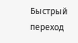Быстрый переход